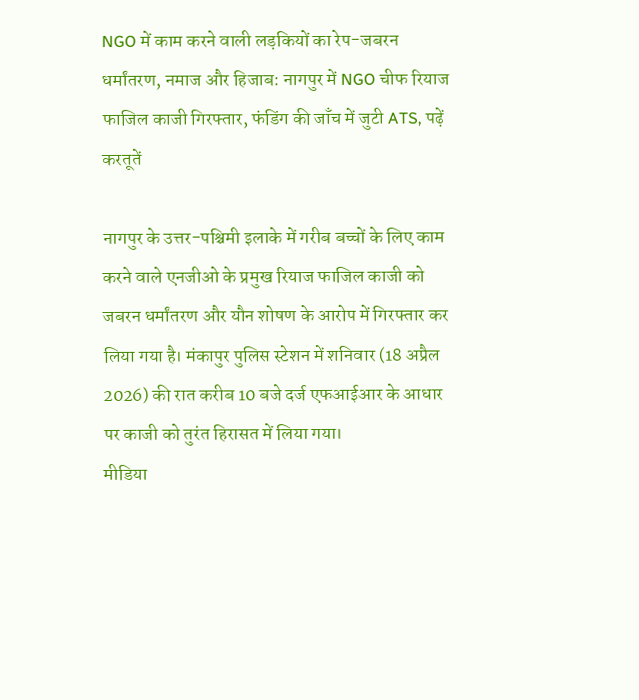NGO में काम करने वाली लड़कियों का रेप-जबरन धर्मांतरण, नमाज और हिजाब: नागपुर में NGO चीफ रियाज फाजिल काजी गिरफ्तार, फंडिंग की जाँच में जुटी ATS, पढ़ें करतूतें

नागपुर के उत्तर-पश्चिमी इलाके में गरीब बच्चों के लिए काम करने वाले एनजीओ के प्रमुख रियाज फाजिल काजी को जबरन धर्मांतरण और यौन शोषण के आरोप में गिरफ्तार कर लिया गया है। मंकापुर पुलिस स्टेशन में शनिवार (18 अप्रैल 2026) की रात करीब 10 बजे दर्ज एफआईआर के आधार पर काजी को तुरंत हिरासत में लिया गया।
मीडिया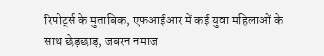रिपोर्ट्स के मुताबिक, एफआईआर में कई युवा महिलाओं के साथ छेड़छाड़, जबरन नमाज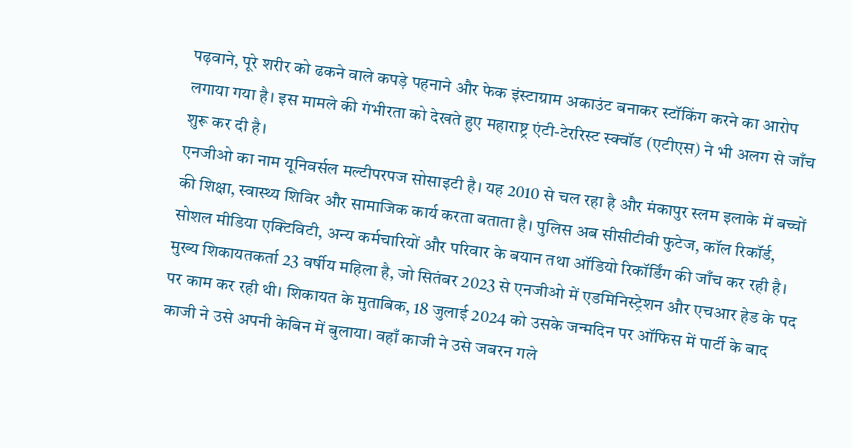पढ़वाने, पूरे शरीर को ढकने वाले कपड़े पहनाने और फेक इंस्टाग्राम अकाउंट बनाकर स्टॉकिंग करने का आरोप लगाया गया है। इस मामले की गंभीरता को देखते हुए महाराष्ट्र एंटी-टेररिस्ट स्क्वॉड (एटीएस) ने भी अलग से जाँच शुरू कर दी है।
एनजीओ का नाम यूनिवर्सल मल्टीपरपज सोसाइटी है। यह 2010 से चल रहा है और मंकापुर स्लम इलाके में बच्चों की शिक्षा, स्वास्थ्य शिविर और सामाजिक कार्य करता बताता है। पुलिस अब सीसीटीवी फुटेज, कॉल रिकॉर्ड, सोशल मीडिया एक्टिविटी, अन्य कर्मचारियों और परिवार के बयान तथा ऑडियो रिकॉर्डिंग की जाँच कर रही है।
मुख्य शिकायतकर्ता 23 वर्षीय महिला है, जो सितंबर 2023 से एनजीओ में एडमिनिस्ट्रेशन और एचआर हेड के पद पर काम कर रही थी। शिकायत के मुताबिक, 18 जुलाई 2024 को उसके जन्मदिन पर ऑफिस में पार्टी के बाद काजी ने उसे अपनी केबिन में बुलाया। वहाँ काजी ने उसे जबरन गले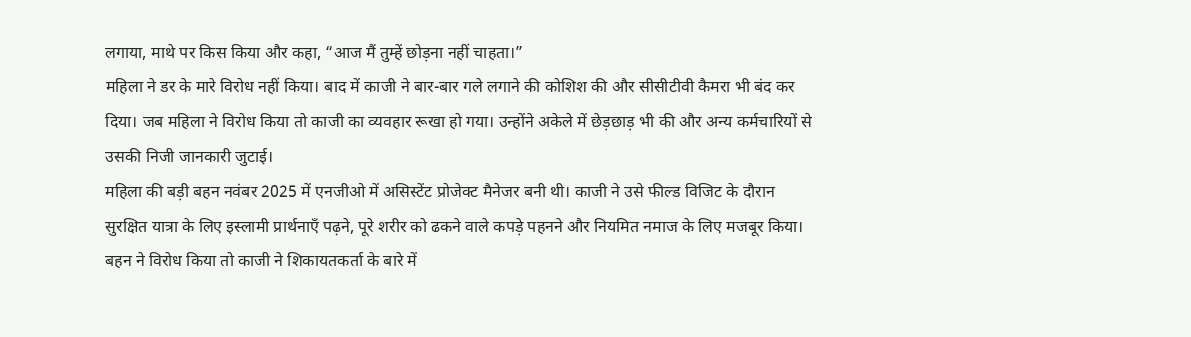लगाया, माथे पर किस किया और कहा, “आज मैं तुम्हें छोड़ना नहीं चाहता।”
महिला ने डर के मारे विरोध नहीं किया। बाद में काजी ने बार-बार गले लगाने की कोशिश की और सीसीटीवी कैमरा भी बंद कर दिया। जब महिला ने विरोध किया तो काजी का व्यवहार रूखा हो गया। उन्होंने अकेले में छेड़छाड़ भी की और अन्य कर्मचारियों से उसकी निजी जानकारी जुटाई।
महिला की बड़ी बहन नवंबर 2025 में एनजीओ में असिस्टेंट प्रोजेक्ट मैनेजर बनी थी। काजी ने उसे फील्ड विजिट के दौरान सुरक्षित यात्रा के लिए इस्लामी प्रार्थनाएँ पढ़ने, पूरे शरीर को ढकने वाले कपड़े पहनने और नियमित नमाज के लिए मजबूर किया। बहन ने विरोध किया तो काजी ने शिकायतकर्ता के बारे में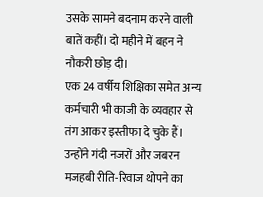उसके सामने बदनाम करने वाली बातें कहीं। दो महीने में बहन ने नौकरी छोड़ दी।
एक 24 वर्षीय शिक्षिका समेत अन्य कर्मचारी भी काजी के व्यवहार से तंग आकर इस्तीफा दे चुके हैं। उन्होंने गंदी नजरों और जबरन मजहबी रीति-रिवाज थोपने का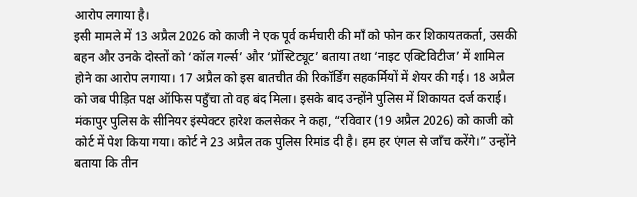आरोप लगाया है।
इसी मामले में 13 अप्रैल 2026 को काजी ने एक पूर्व कर्मचारी की माँ को फोन कर शिकायतकर्ता, उसकी बहन और उनके दोस्तों को ‘कॉल गर्ल्स’ और ‘प्रॉस्टिट्यूट’ बताया तथा ‘नाइट एक्टिविटीज’ में शामिल होने का आरोप लगाया। 17 अप्रैल को इस बातचीत की रिकॉर्डिंग सहकर्मियों में शेयर की गई। 18 अप्रैल को जब पीड़ित पक्ष ऑफिस पहुँचा तो वह बंद मिला। इसके बाद उन्होंने पुलिस में शिकायत दर्ज कराई।
मंकापुर पुलिस के सीनियर इंस्पेक्टर हारेश कलसेकर ने कहा, “रविवार (19 अप्रैल 2026) को काजी को कोर्ट में पेश किया गया। कोर्ट ने 23 अप्रैल तक पुलिस रिमांड दी है। हम हर एंगल से जाँच करेंगे।” उन्होंने बताया कि तीन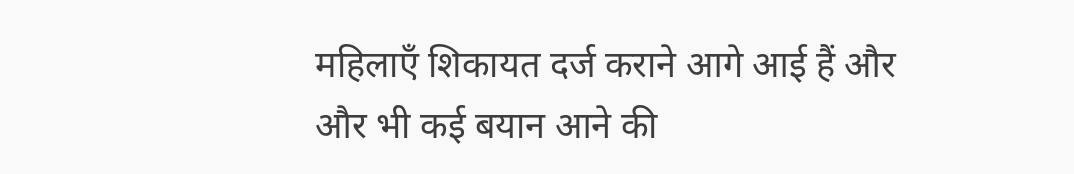महिलाएँ शिकायत दर्ज कराने आगे आई हैं और और भी कई बयान आने की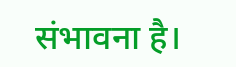संभावना है।